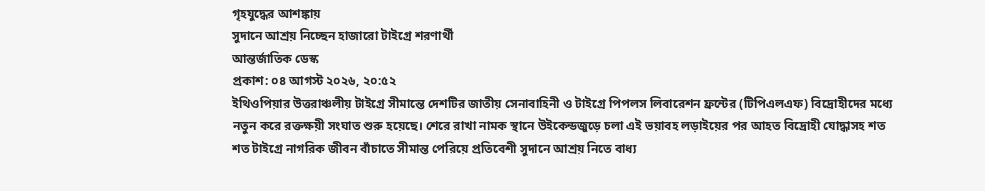গৃহযুদ্ধের আশঙ্কায়
সুদানে আশ্রয় নিচ্ছেন হাজারো টাইগ্রে শরণার্থী
আন্তর্জাতিক ডেস্ক
প্রকাশ: ০৪ আগস্ট ২০২৬, ২০:৫২
ইথিওপিয়ার উত্তরাঞ্চলীয় টাইগ্রে সীমান্তে দেশটির জাতীয় সেনাবাহিনী ও টাইগ্রে পিপলস লিবারেশন ফ্রন্টের (টিপিএলএফ) বিদ্রোহীদের মধ্যে নতুন করে রক্তক্ষয়ী সংঘাত শুরু হয়েছে। শেরে রাখা নামক স্থানে উইকেন্ডজুড়ে চলা এই ভয়াবহ লড়াইয়ের পর আহত বিদ্রোহী যোদ্ধাসহ শত শত টাইগ্রে নাগরিক জীবন বাঁচাতে সীমান্ত পেরিয়ে প্রতিবেশী সুদানে আশ্রয় নিতে বাধ্য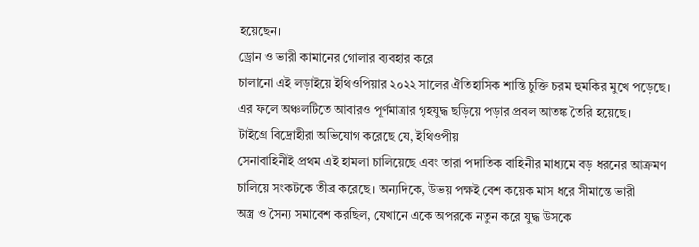হয়েছেন।
ড্রোন ও ভারী কামানের গোলার ব্যবহার করে
চালানো এই লড়াইয়ে ইথিওপিয়ার ২০২২ সালের ঐতিহাসিক শান্তি চুক্তি চরম হুমকির মুখে পড়েছে।
এর ফলে অঞ্চলটিতে আবারও পূর্ণমাত্রার গৃহযুদ্ধ ছড়িয়ে পড়ার প্রবল আতঙ্ক তৈরি হয়েছে।
টাইগ্রে বিদ্রোহীরা অভিযোগ করেছে যে, ইথিওপীয়
সেনাবাহিনীই প্রথম এই হামলা চালিয়েছে এবং তারা পদাতিক বাহিনীর মাধ্যমে বড় ধরনের আক্রমণ
চালিয়ে সংকটকে তীব্র করেছে। অন্যদিকে, উভয় পক্ষই বেশ কয়েক মাস ধরে সীমান্তে ভারী
অস্ত্র ও সৈন্য সমাবেশ করছিল, যেখানে একে অপরকে নতুন করে যুদ্ধ উসকে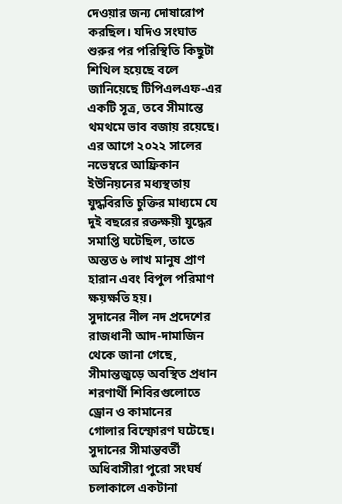দেওয়ার জন্য দোষারোপ
করছিল। যদিও সংঘাত শুরুর পর পরিস্থিতি কিছুটা শিথিল হয়েছে বলে জানিয়েছে টিপিএলএফ-এর
একটি সূত্র, তবে সীমান্তে থমথমে ভাব বজায় রয়েছে। এর আগে ২০২২ সালের নভেম্বরে আফ্রিকান
ইউনিয়নের মধ্যস্থতায় যুদ্ধবিরতি চুক্তির মাধ্যমে যে দুই বছরের রক্তক্ষয়ী যুদ্ধের
সমাপ্তি ঘটেছিল, তাতে অন্তত ৬ লাখ মানুষ প্রাণ হারান এবং বিপুল পরিমাণ ক্ষয়ক্ষতি হয়।
সুদানের নীল নদ প্রদেশের রাজধানী আদ-দামাজিন
থেকে জানা গেছে, সীমান্তজুড়ে অবস্থিত প্রধান শরণার্থী শিবিরগুলোতে ড্রোন ও কামানের
গোলার বিস্ফোরণ ঘটেছে। সুদানের সীমান্তবর্তী অধিবাসীরা পুরো সংঘর্ষ চলাকালে একটানা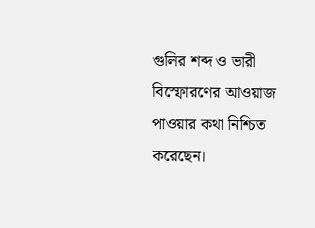গুলির শব্দ ও ভারী বিস্ফোরণের আওয়াজ পাওয়ার কথা নিশ্চিত করেছেন।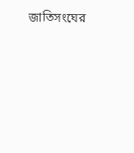জাতিসংঘের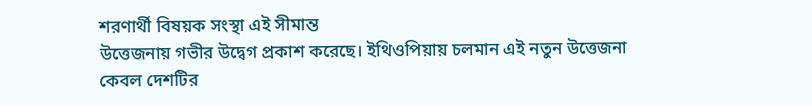শরণার্থী বিষয়ক সংস্থা এই সীমান্ত
উত্তেজনায় গভীর উদ্বেগ প্রকাশ করেছে। ইথিওপিয়ায় চলমান এই নতুন উত্তেজনা কেবল দেশটির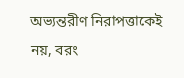অভ্যন্তরীণ নিরাপত্তাকেই নয়, বরং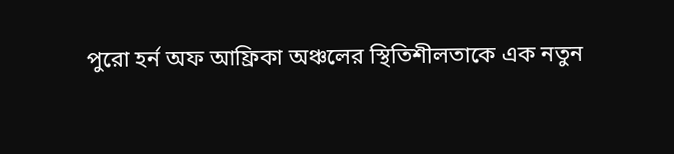পুরো হর্ন অফ আফ্রিকা অঞ্চলের স্থিতিশীলতাকে এক নতুন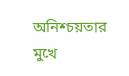অনিশ্চয়তার মুখে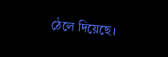ঠেলে দিয়েছে।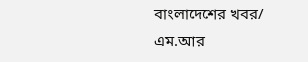বাংলাদেশের খবর/ এম.আর